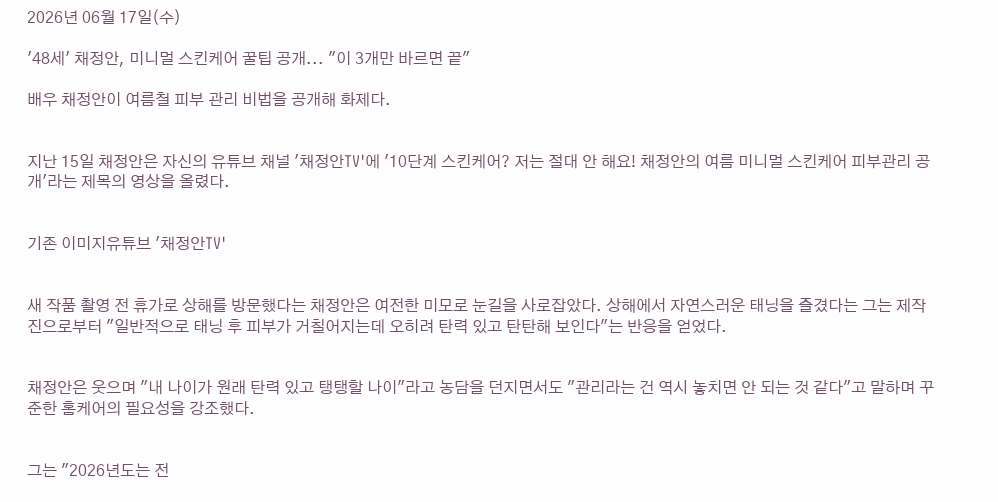2026년 06월 17일(수)

'48세' 채정안, 미니멀 스킨케어 꿀팁 공개... "이 3개만 바르면 끝"

배우 채정안이 여름철 피부 관리 비법을 공개해 화제다.


지난 15일 채정안은 자신의 유튜브 채널 '채정안TV'에 '10단계 스킨케어? 저는 절대 안 해요! 채정안의 여름 미니멀 스킨케어 피부관리 공개'라는 제목의 영상을 올렸다.


기존 이미지유튜브 '채정안TV'


새 작품 촬영 전 휴가로 상해를 방문했다는 채정안은 여전한 미모로 눈길을 사로잡았다. 상해에서 자연스러운 태닝을 즐겼다는 그는 제작진으로부터 "일반적으로 태닝 후 피부가 거칠어지는데 오히려 탄력 있고 탄탄해 보인다"는 반응을 얻었다.


채정안은 웃으며 "내 나이가 원래 탄력 있고 탱탱할 나이"라고 농담을 던지면서도 "관리라는 건 역시 놓치면 안 되는 것 같다"고 말하며 꾸준한 홈케어의 필요성을 강조했다.


그는 "2026년도는 전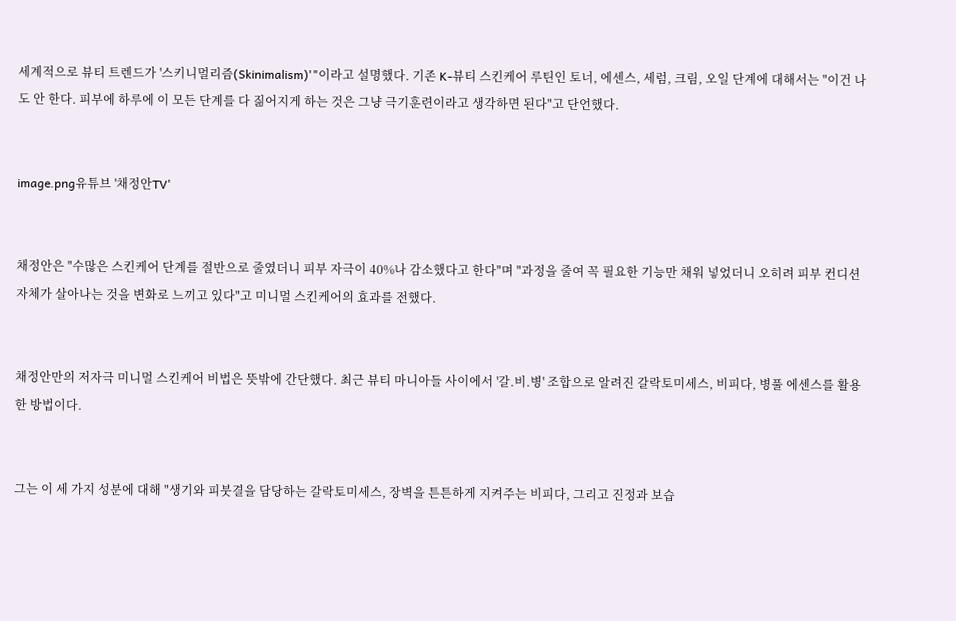세계적으로 뷰티 트렌드가 '스키니멀리즘(Skinimalism)'"이라고 설명했다. 기존 K-뷰티 스킨케어 루틴인 토너, 에센스, 세럼, 크림, 오일 단계에 대해서는 "이건 나도 안 한다. 피부에 하루에 이 모든 단계를 다 짊어지게 하는 것은 그냥 극기훈련이라고 생각하면 된다"고 단언했다.


image.png유튜브 '채정안TV'


채정안은 "수많은 스킨케어 단계를 절반으로 줄였더니 피부 자극이 40%나 감소했다고 한다"며 "과정을 줄여 꼭 필요한 기능만 채워 넣었더니 오히려 피부 컨디션 자체가 살아나는 것을 변화로 느끼고 있다"고 미니멀 스킨케어의 효과를 전했다.


채정안만의 저자극 미니멀 스킨케어 비법은 뜻밖에 간단했다. 최근 뷰티 마니아들 사이에서 '갈.비.병' 조합으로 알려진 갈락토미세스, 비피다, 병풀 에센스를 활용한 방법이다.


그는 이 세 가지 성분에 대해 "생기와 피붓결을 담당하는 갈락토미세스, 장벽을 튼튼하게 지켜주는 비피다, 그리고 진정과 보습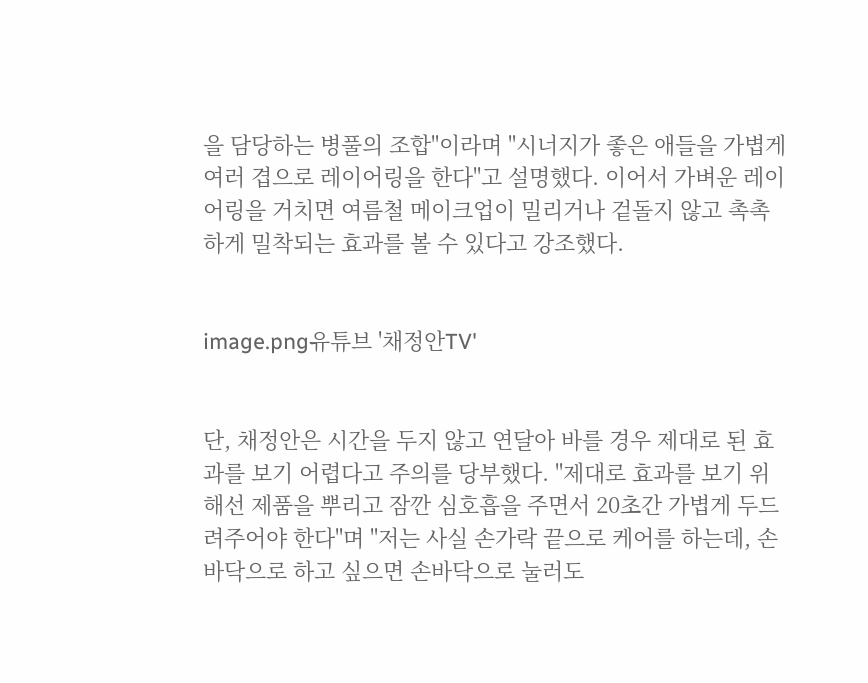을 담당하는 병풀의 조합"이라며 "시너지가 좋은 애들을 가볍게 여러 겹으로 레이어링을 한다"고 설명했다. 이어서 가벼운 레이어링을 거치면 여름철 메이크업이 밀리거나 겉돌지 않고 촉촉하게 밀착되는 효과를 볼 수 있다고 강조했다.


image.png유튜브 '채정안TV'


단, 채정안은 시간을 두지 않고 연달아 바를 경우 제대로 된 효과를 보기 어렵다고 주의를 당부했다. "제대로 효과를 보기 위해선 제품을 뿌리고 잠깐 심호흡을 주면서 20초간 가볍게 두드려주어야 한다"며 "저는 사실 손가락 끝으로 케어를 하는데, 손바닥으로 하고 싶으면 손바닥으로 눌러도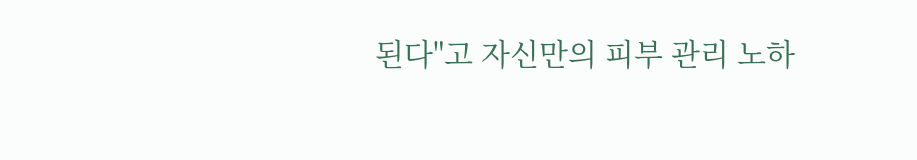된다"고 자신만의 피부 관리 노하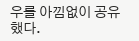우를 아낌없이 공유했다.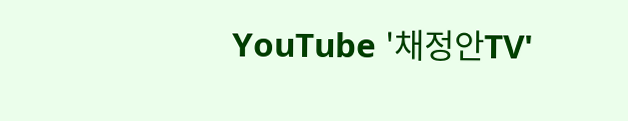YouTube '채정안TV'